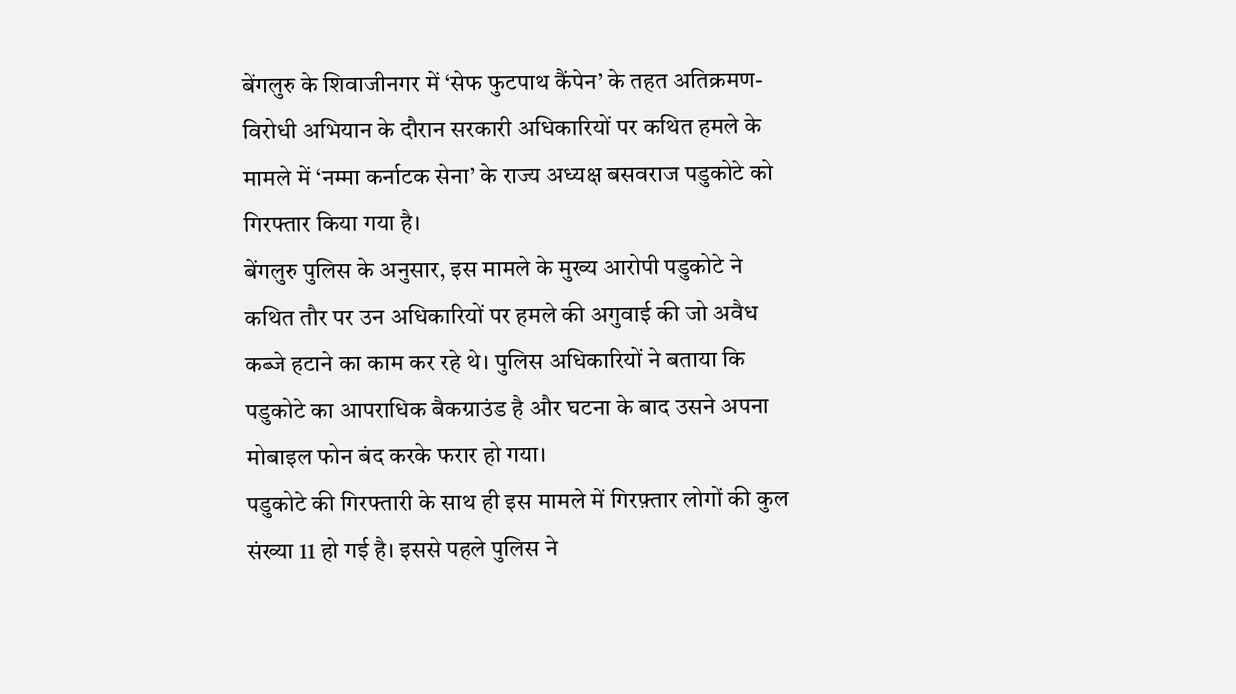बेंगलुरु के शिवाजीनगर में ‘सेफ फुटपाथ कैंपेन’ के तहत अतिक्रमण-विरोधी अभियान के दौरान सरकारी अधिकारियों पर कथित हमले के मामले में ‘नम्मा कर्नाटक सेना’ के राज्य अध्यक्ष बसवराज पडुकोटे को गिरफ्तार किया गया है।
बेंगलुरु पुलिस के अनुसार, इस मामले के मुख्य आरोपी पडुकोटे ने कथित तौर पर उन अधिकारियों पर हमले की अगुवाई की जो अवैध कब्जे हटाने का काम कर रहे थे। पुलिस अधिकारियों ने बताया कि पडुकोटे का आपराधिक बैकग्राउंड है और घटना के बाद उसने अपना मोबाइल फोन बंद करके फरार हो गया।
पडुकोटे की गिरफ्तारी के साथ ही इस मामले में गिरफ़्तार लोगों की कुल संख्या 11 हो गई है। इससे पहले पुलिस ने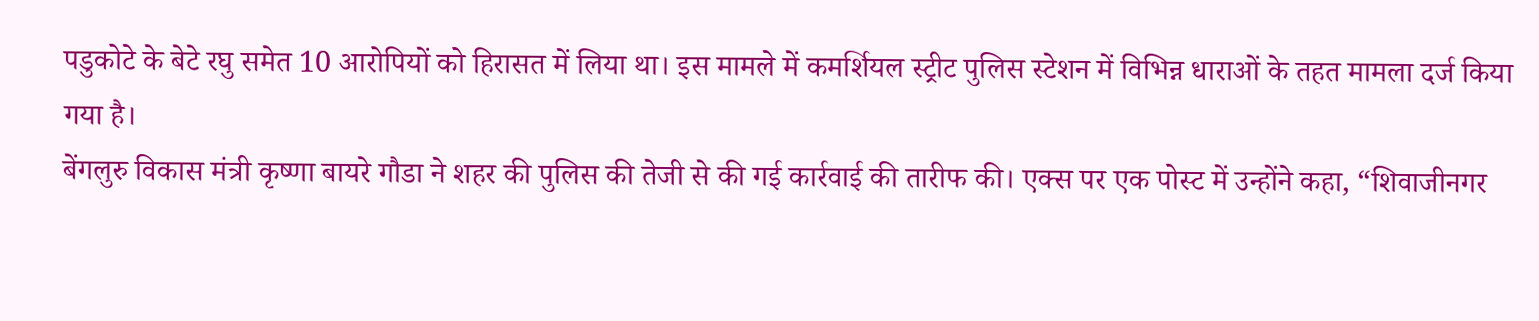पडुकोटे के बेटे रघु समेत 10 आरोपियों को हिरासत में लिया था। इस मामले में कमर्शियल स्ट्रीट पुलिस स्टेशन में विभिन्न धाराओं के तहत मामला दर्ज किया गया है।
बेंगलुरु विकास मंत्री कृष्णा बायरे गौडा ने शहर की पुलिस की तेजी से की गई कार्रवाई की तारीफ की। एक्स पर एक पोस्ट में उन्होंने कहा, “शिवाजीनगर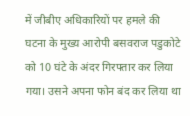में जीबीए अधिकारियों पर हमले की घटना के मुख्य आरोपी बसवराज पडुकोटे को 10 घंटे के अंदर गिरफ्तार कर लिया गया। उसने अपना फोन बंद कर लिया था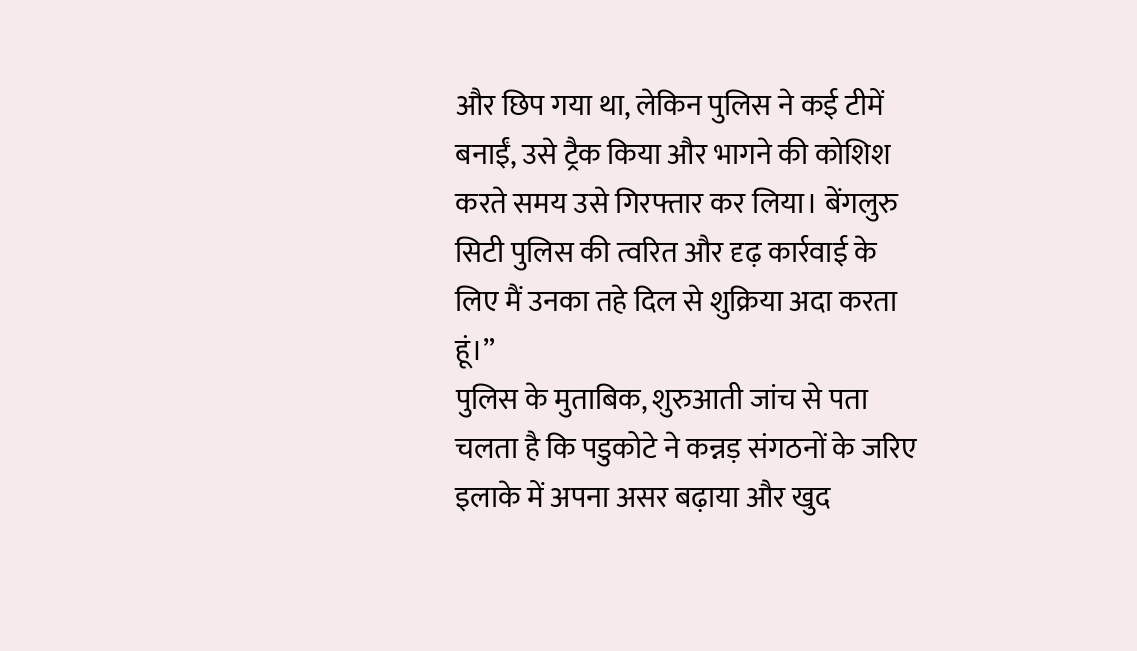और छिप गया था, लेकिन पुलिस ने कई टीमें बनाईं, उसे ट्रैक किया और भागने की कोशिश करते समय उसे गिरफ्तार कर लिया। बेंगलुरु सिटी पुलिस की त्वरित और दृढ़ कार्रवाई के लिए मैं उनका तहे दिल से शुक्रिया अदा करता हूं।”
पुलिस के मुताबिक, शुरुआती जांच से पता चलता है कि पडुकोटे ने कन्नड़ संगठनों के जरिए इलाके में अपना असर बढ़ाया और खुद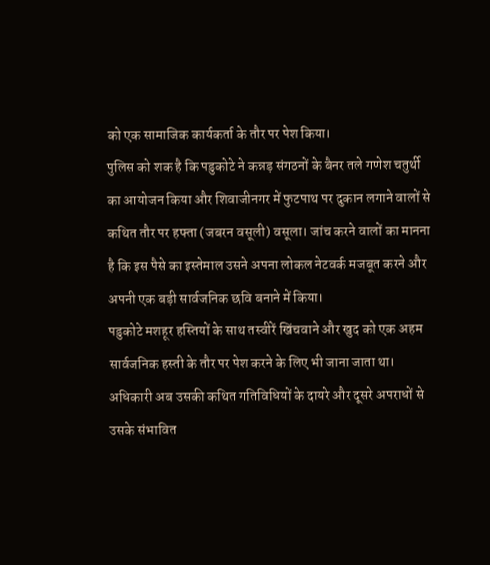को एक सामाजिक कार्यकर्ता के तौर पर पेश किया।
पुलिस को शक है कि पडुकोटे ने कन्नड़ संगठनों के बैनर तले गणेश चतुर्थी का आयोजन किया और शिवाजीनगर में फुटपाथ पर दुकान लगाने वालों से कथित तौर पर हफ्ता (जबरन वसूली) वसूला। जांच करने वालों का मानना है कि इस पैसे का इस्तेमाल उसने अपना लोकल नेटवर्क मजबूत करने और अपनी एक बड़ी सार्वजनिक छवि बनाने में किया।
पडुकोटे मशहूर हस्तियों के साथ तस्वीरें खिंचवाने और खुद को एक अहम सार्वजनिक हस्ती के तौर पर पेश करने के लिए भी जाना जाता था। अधिकारी अब उसकी कथित गतिविधियों के दायरे और दूसरे अपराधों से उसके संभावित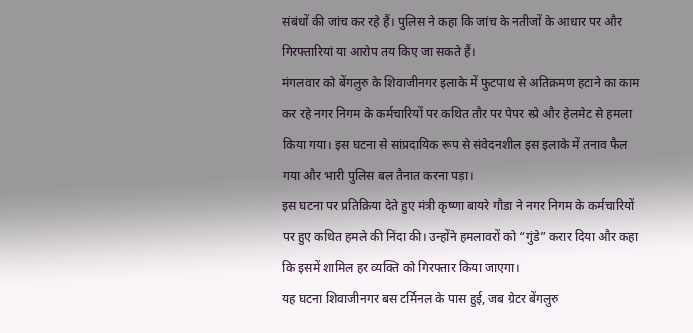संबंधों की जांच कर रहे हैं। पुलिस ने कहा कि जांच के नतीजों के आधार पर और गिरफ्तारियां या आरोप तय किए जा सकते हैं।
मंगलवार को बेंगलुरु के शिवाजीनगर इलाके में फुटपाथ से अतिक्रमण हटाने का काम कर रहे नगर निगम के कर्मचारियों पर कथित तौर पर पेपर स्प्रे और हेलमेट से हमला किया गया। इस घटना से सांप्रदायिक रूप से संवेदनशील इस इलाके में तनाव फैल गया और भारी पुलिस बल तैनात करना पड़ा।
इस घटना पर प्रतिक्रिया देते हुए मंत्री कृष्णा बायरे गौडा ने नगर निगम के कर्मचारियों पर हुए कथित हमले की निंदा की। उन्होंने हमलावरों को “गुंडे” करार दिया और कहा कि इसमें शामिल हर व्यक्ति को गिरफ्तार किया जाएगा।
यह घटना शिवाजीनगर बस टर्मिनल के पास हुई, जब ग्रेटर बेंगलुरु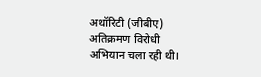अथॉरिटी (जीबीए) अतिक्रमण विरोधी अभियान चला रही थी।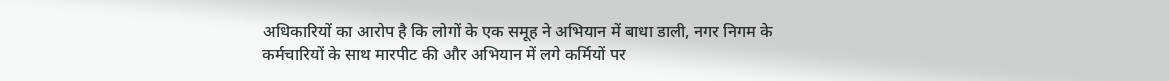अधिकारियों का आरोप है कि लोगों के एक समूह ने अभियान में बाधा डाली, नगर निगम के कर्मचारियों के साथ मारपीट की और अभियान में लगे कर्मियों पर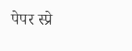पेपर स्प्रे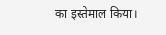का इस्तेमाल किया।